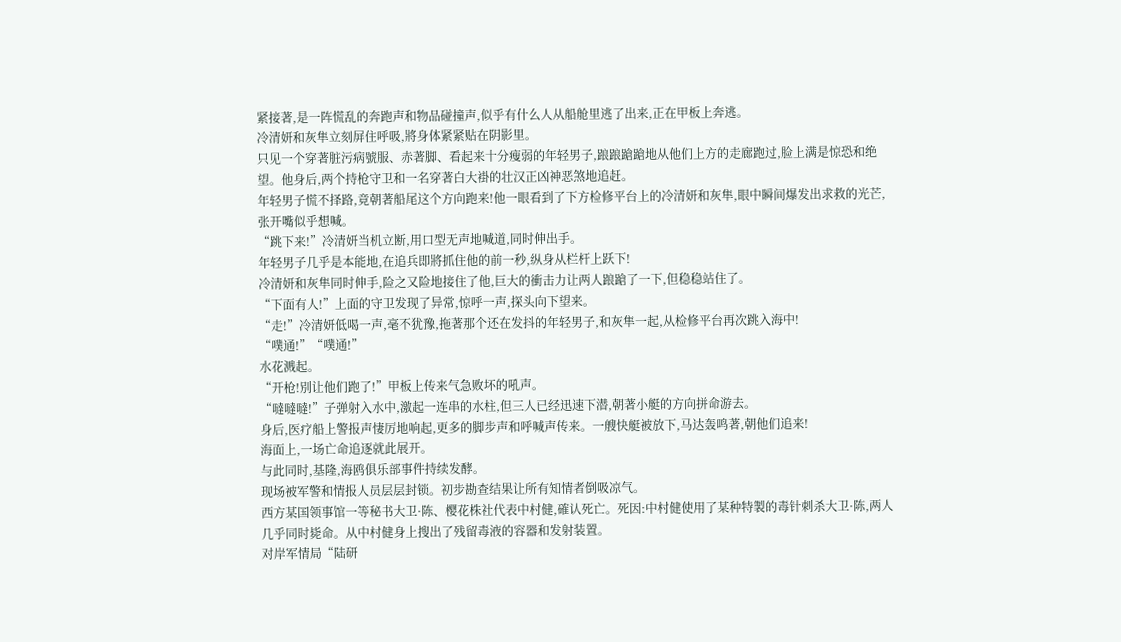紧接著,是一阵慌乱的奔跑声和物品碰撞声,似乎有什么人从船舱里逃了出来,正在甲板上奔逃。
冷清妍和灰隼立刻屏住呼吸,將身体紧紧贴在阴影里。
只见一个穿著脏污病號服、赤著脚、看起来十分瘦弱的年轻男子,踉踉蹌蹌地从他们上方的走廊跑过,脸上满是惊恐和绝望。他身后,两个持枪守卫和一名穿著白大褂的壮汉正凶神恶煞地追赶。
年轻男子慌不择路,竟朝著船尾这个方向跑来!他一眼看到了下方检修平台上的冷清妍和灰隼,眼中瞬间爆发出求救的光芒,张开嘴似乎想喊。
“跳下来!”冷清妍当机立断,用口型无声地喊道,同时伸出手。
年轻男子几乎是本能地,在追兵即將抓住他的前一秒,纵身从栏杆上跃下!
冷清妍和灰隼同时伸手,险之又险地接住了他,巨大的衝击力让两人踉蹌了一下,但稳稳站住了。
“下面有人!”上面的守卫发现了异常,惊呼一声,探头向下望来。
“走!”冷清妍低喝一声,毫不犹豫,拖著那个还在发抖的年轻男子,和灰隼一起,从检修平台再次跳入海中!
“噗通!”“噗通!”
水花溅起。
“开枪!別让他们跑了!”甲板上传来气急败坏的吼声。
“噠噠噠!”子弹射入水中,激起一连串的水柱,但三人已经迅速下潜,朝著小艇的方向拼命游去。
身后,医疗船上警报声悽厉地响起,更多的脚步声和呼喊声传来。一艘快艇被放下,马达轰鸣著,朝他们追来!
海面上,一场亡命追逐就此展开。
与此同时,基隆,海鸥俱乐部事件持续发酵。
现场被军警和情报人员层层封锁。初步勘查结果让所有知情者倒吸凉气。
西方某国领事馆一等秘书大卫·陈、樱花株社代表中村健,確认死亡。死因:中村健使用了某种特製的毒针刺杀大卫·陈,两人几乎同时毙命。从中村健身上搜出了残留毒液的容器和发射装置。
对岸军情局“陆研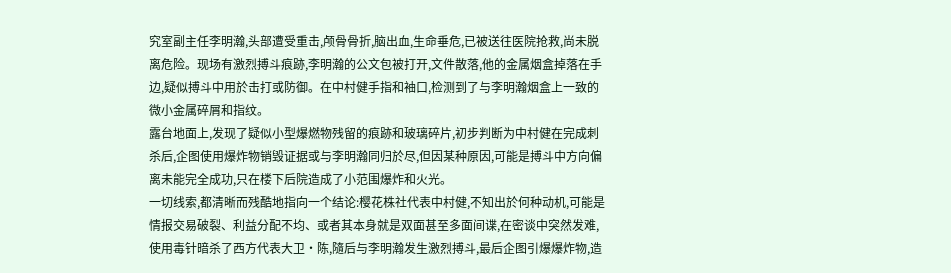究室副主任李明瀚,头部遭受重击,颅骨骨折,脑出血,生命垂危,已被送往医院抢救,尚未脱离危险。现场有激烈搏斗痕跡,李明瀚的公文包被打开,文件散落,他的金属烟盒掉落在手边,疑似搏斗中用於击打或防御。在中村健手指和袖口,检测到了与李明瀚烟盒上一致的微小金属碎屑和指纹。
露台地面上,发现了疑似小型爆燃物残留的痕跡和玻璃碎片,初步判断为中村健在完成刺杀后,企图使用爆炸物销毁证据或与李明瀚同归於尽,但因某种原因,可能是搏斗中方向偏离未能完全成功,只在楼下后院造成了小范围爆炸和火光。
一切线索,都清晰而残酷地指向一个结论:樱花株社代表中村健,不知出於何种动机,可能是情报交易破裂、利益分配不均、或者其本身就是双面甚至多面间谍,在密谈中突然发难,使用毒针暗杀了西方代表大卫·陈,隨后与李明瀚发生激烈搏斗,最后企图引爆爆炸物,造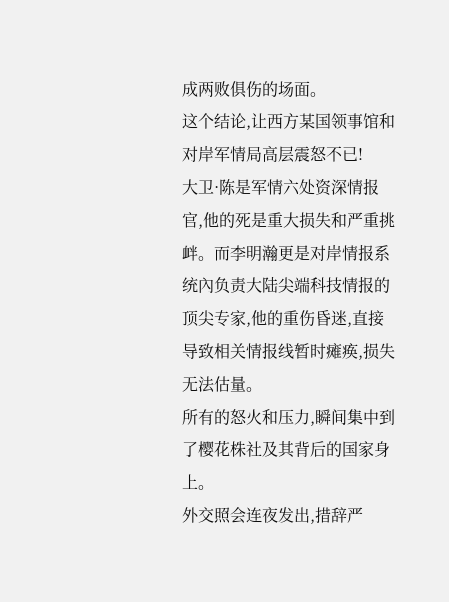成两败俱伤的场面。
这个结论,让西方某国领事馆和对岸军情局高层震怒不已!
大卫·陈是军情六处资深情报官,他的死是重大损失和严重挑衅。而李明瀚更是对岸情报系统內负责大陆尖端科技情报的顶尖专家,他的重伤昏迷,直接导致相关情报线暂时瘫痪,损失无法估量。
所有的怒火和压力,瞬间集中到了樱花株社及其背后的国家身上。
外交照会连夜发出,措辞严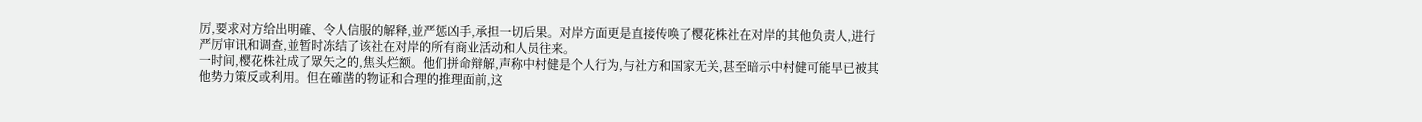厉,要求对方给出明確、令人信服的解释,並严惩凶手,承担一切后果。对岸方面更是直接传唤了樱花株社在对岸的其他负责人,进行严厉审讯和调查,並暂时冻结了该社在对岸的所有商业活动和人员往来。
一时间,樱花株社成了眾矢之的,焦头烂额。他们拼命辩解,声称中村健是个人行为,与社方和国家无关,甚至暗示中村健可能早已被其他势力策反或利用。但在確凿的物证和合理的推理面前,这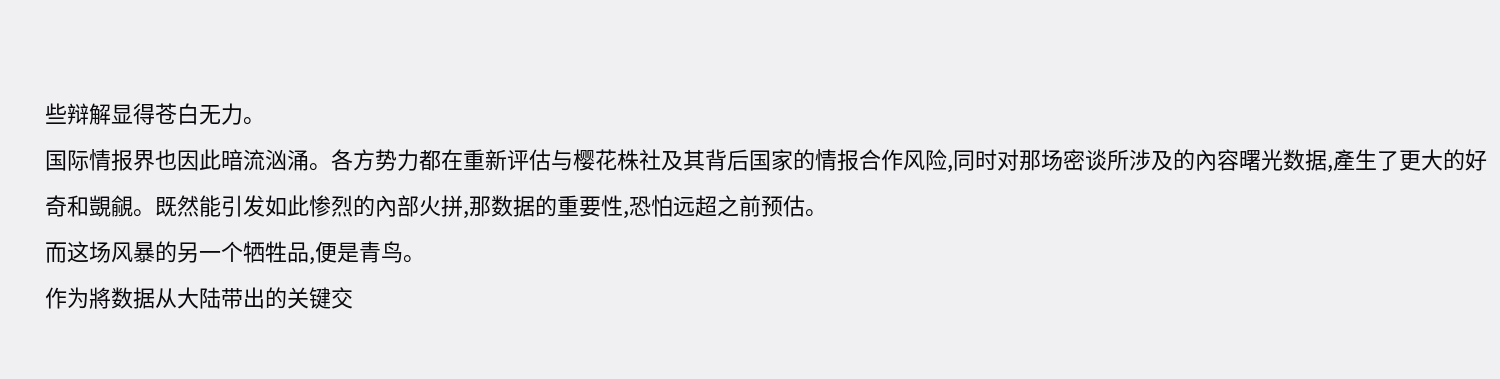些辩解显得苍白无力。
国际情报界也因此暗流汹涌。各方势力都在重新评估与樱花株社及其背后国家的情报合作风险,同时对那场密谈所涉及的內容曙光数据,產生了更大的好奇和覬覦。既然能引发如此惨烈的內部火拼,那数据的重要性,恐怕远超之前预估。
而这场风暴的另一个牺牲品,便是青鸟。
作为將数据从大陆带出的关键交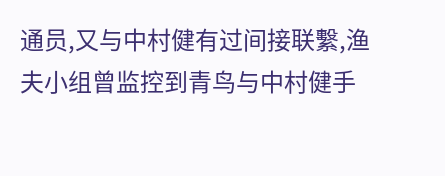通员,又与中村健有过间接联繫,渔夫小组曾监控到青鸟与中村健手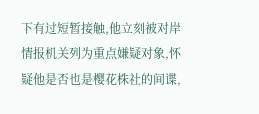下有过短暂接触,他立刻被对岸情报机关列为重点嫌疑对象,怀疑他是否也是樱花株社的间谍,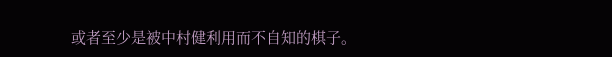或者至少是被中村健利用而不自知的棋子。